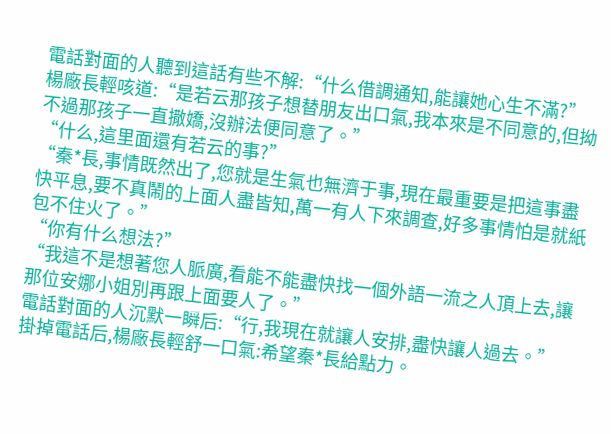電話對面的人聽到這話有些不解:“什么借調通知,能讓她心生不滿?”
楊廠長輕咳道:“是若云那孩子想替朋友出口氣,我本來是不同意的,但拗不過那孩子一直撒嬌,沒辦法便同意了。”
“什么,這里面還有若云的事?”
“秦*長,事情既然出了,您就是生氣也無濟于事,現在最重要是把這事盡快平息,要不真鬧的上面人盡皆知,萬一有人下來調查,好多事情怕是就紙包不住火了。”
“你有什么想法?”
“我這不是想著您人脈廣,看能不能盡快找一個外語一流之人頂上去,讓那位安娜小姐別再跟上面要人了。”
電話對面的人沉默一瞬后:“行,我現在就讓人安排,盡快讓人過去。”
掛掉電話后,楊廠長輕舒一口氣:希望秦*長給點力。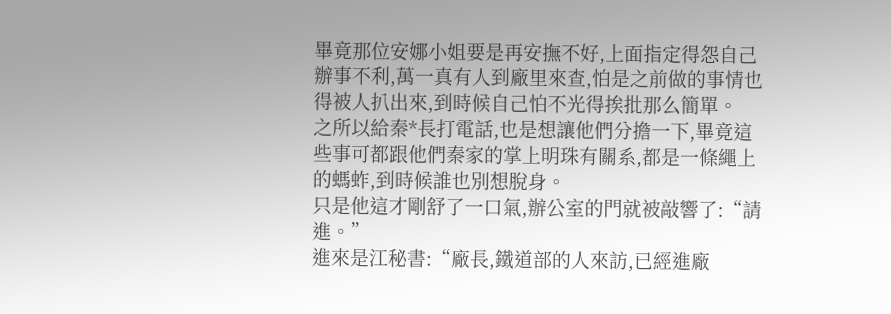畢竟那位安娜小姐要是再安撫不好,上面指定得怨自己辦事不利,萬一真有人到廠里來查,怕是之前做的事情也得被人扒出來,到時候自己怕不光得挨批那么簡單。
之所以給秦*長打電話,也是想讓他們分擔一下,畢竟這些事可都跟他們秦家的掌上明珠有關系,都是一條繩上的螞蚱,到時候誰也別想脫身。
只是他這才剛舒了一口氣,辦公室的門就被敲響了:“請進。”
進來是江秘書:“廠長,鐵道部的人來訪,已經進廠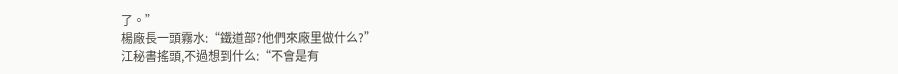了。”
楊廠長一頭霧水:“鐵道部?他們來廠里做什么?”
江秘書搖頭,不過想到什么:“不會是有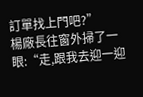訂單找上門吧?”
楊廠長往窗外掃了一眼:“走,跟我去迎一迎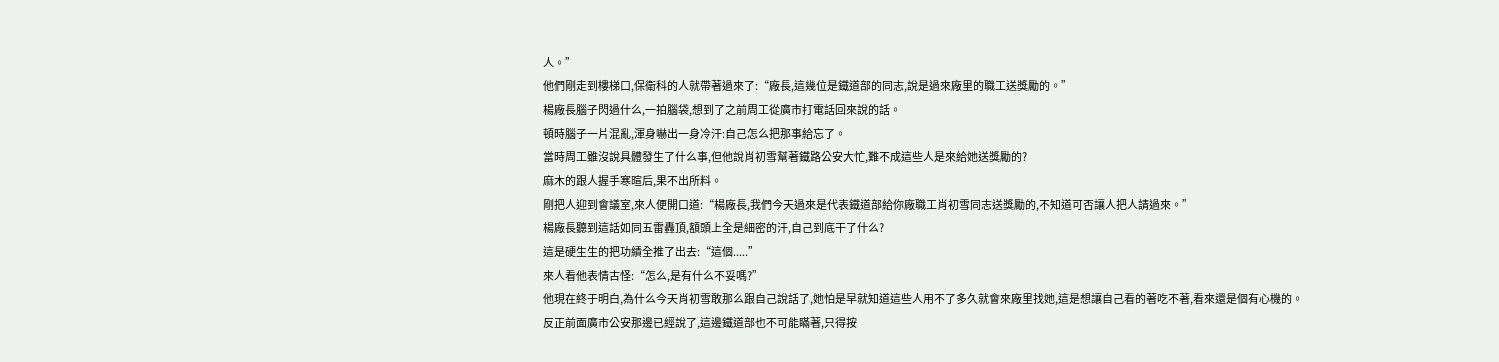人。”
他們剛走到樓梯口,保衛科的人就帶著過來了:“廠長,這幾位是鐵道部的同志,說是過來廠里的職工送獎勵的。”
楊廠長腦子閃過什么,一拍腦袋,想到了之前周工從廣市打電話回來說的話。
頓時腦子一片混亂,渾身嚇出一身冷汗:自己怎么把那事給忘了。
當時周工雖沒說具體發生了什么事,但他說肖初雪幫著鐵路公安大忙,難不成這些人是來給她送獎勵的?
麻木的跟人握手寒暄后,果不出所料。
剛把人迎到會議室,來人便開口道:“楊廠長,我們今天過來是代表鐵道部給你廠職工肖初雪同志送獎勵的,不知道可否讓人把人請過來。”
楊廠長聽到這話如同五雷轟頂,額頭上全是細密的汗,自己到底干了什么?
這是硬生生的把功績全推了出去:“這個.....”
來人看他表情古怪:“怎么,是有什么不妥嗎?”
他現在終于明白,為什么今天肖初雪敢那么跟自己說話了,她怕是早就知道這些人用不了多久就會來廠里找她,這是想讓自己看的著吃不著,看來還是個有心機的。
反正前面廣市公安那邊已經說了,這邊鐵道部也不可能瞞著,只得按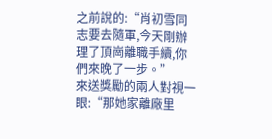之前說的:“肖初雪同志要去隨軍,今天剛辦理了頂崗離職手續,你們來晚了一步。”
來送獎勵的兩人對視一眼:“那她家離廠里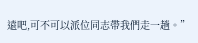遠吧,可不可以派位同志帶我們走一趟。”